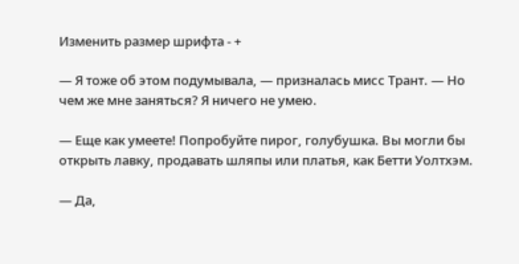Изменить размер шрифта - +

— Я тоже об этом подумывала, — призналась мисс Трант. — Но чем же мне заняться? Я ничего не умею.

— Еще как умеете! Попробуйте пирог, голубушка. Вы могли бы открыть лавку, продавать шляпы или платья, как Бетти Уолтхэм.

— Да,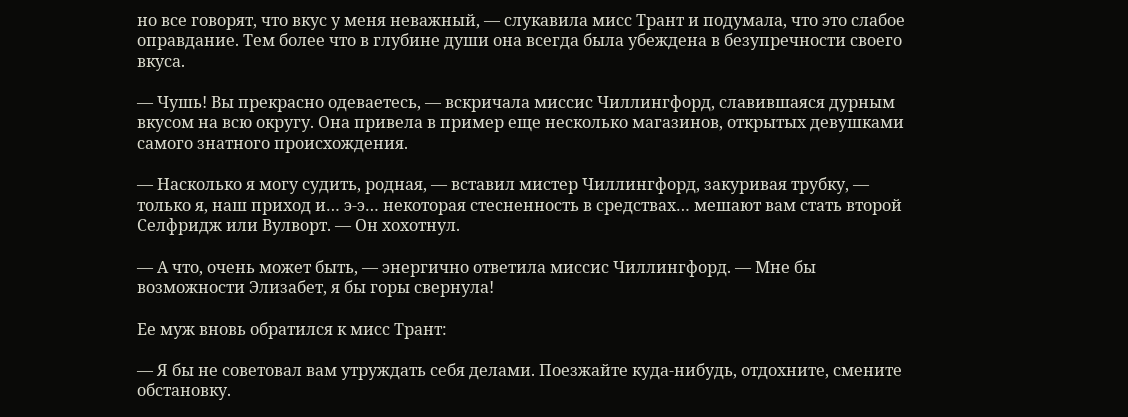но все говорят, что вкус у меня неважный, — слукавила мисс Трант и подумала, что это слабое оправдание. Тем более что в глубине души она всегда была убеждена в безупречности своего вкуса.

— Чушь! Вы прекрасно одеваетесь, — вскричала миссис Чиллингфорд, славившаяся дурным вкусом на всю округу. Она привела в пример еще несколько магазинов, открытых девушками самого знатного происхождения.

— Насколько я могу судить, родная, — вставил мистер Чиллингфорд, закуривая трубку, — только я, наш приход и… э-э… некоторая стесненность в средствах… мешают вам стать второй Селфридж или Вулворт. — Он хохотнул.

— А что, очень может быть, — энергично ответила миссис Чиллингфорд. — Мне бы возможности Элизабет, я бы горы свернула!

Ее муж вновь обратился к мисс Трант:

— Я бы не советовал вам утруждать себя делами. Поезжайте куда-нибудь, отдохните, смените обстановку.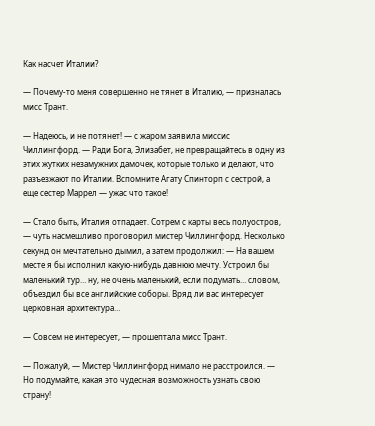Как насчет Италии?

— Почему-то меня совершенно не тянет в Италию, — призналась мисс Трант.

— Надеюсь, и не потянет! — с жаром заявила миссис Чиллингфорд. — Ради Бога, Элизабет, не превращайтесь в одну из этих жутких незамужних дамочек, которые только и делают, что разъезжают по Италии. Вспомните Агату Спинторп с сестрой, а еще сестер Маррел — ужас что такое!

— Стало быть, Италия отпадает. Сотрем с карты весь полуостров, — чуть насмешливо проговорил мистер Чиллингфорд. Несколько секунд он мечтательно дымил, а затем продолжил: — На вашем месте я бы исполнил какую-нибудь давнюю мечту. Устроил бы маленький тур… ну, не очень маленький, если подумать… словом, объездил бы все английские соборы. Вряд ли вас интересует церковная архитектура…

— Совсем не интересует, — прошептала мисс Трант.

— Пожалуй, — Мистер Чиллингфорд нимало не расстроился. — Но подумайте, какая это чудесная возможность узнать свою страну!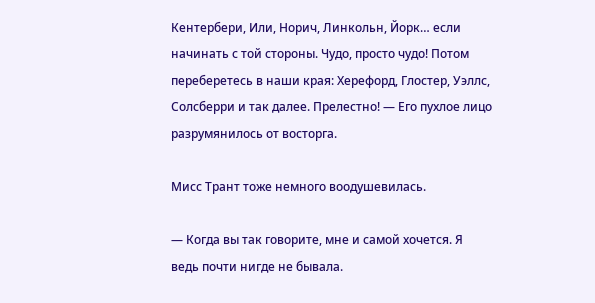Кентербери, Или, Норич, Линкольн, Йорк… если начинать с той стороны. Чудо, просто чудо! Потом переберетесь в наши края: Херефорд, Глостер, Уэллс, Солсберри и так далее. Прелестно! — Его пухлое лицо разрумянилось от восторга.

Мисс Трант тоже немного воодушевилась.

— Когда вы так говорите, мне и самой хочется. Я ведь почти нигде не бывала.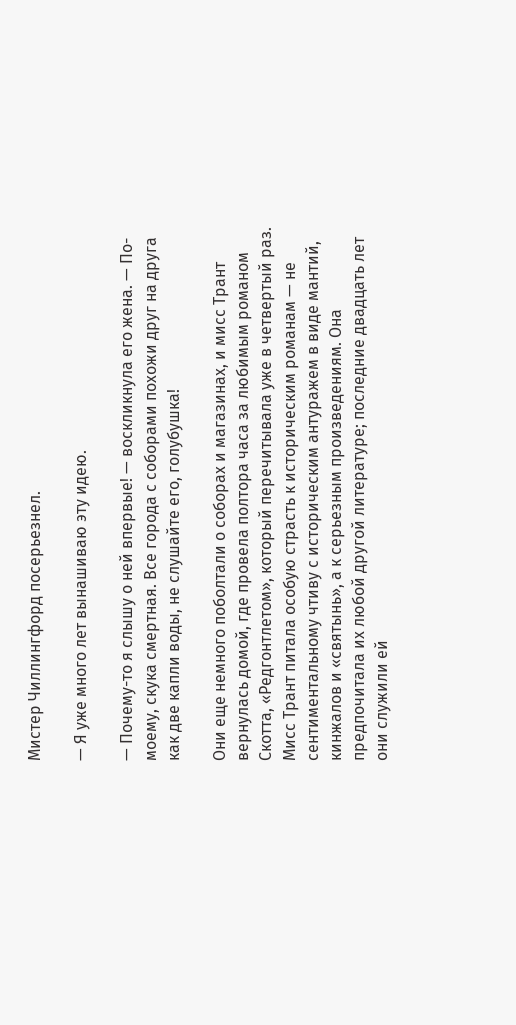Мистер Чиллингфорд посерьезнел.

— Я уже много лет вынашиваю эту идею.

— Почему-то я слышу о ней впервые! — воскликнула его жена. — По-моему, скука смертная. Все города с соборами похожи друг на друга как две капли воды, не слушайте его, голубушка!

Они еще немного поболтали о соборах и магазинах, и мисс Трант вернулась домой, где провела полтора часа за любимым романом Скотта, «Редгонтлетом», который перечитывала уже в четвертый раз. Мисс Трант питала особую страсть к историческим романам — не сентиментальному чтиву с историческим антуражем в виде мантий, кинжалов и «святынь», а к серьезным произведениям. Она предпочитала их любой другой литературе; последние двадцать лет они служили ей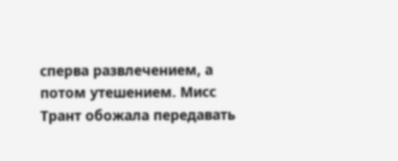сперва развлечением, а потом утешением. Мисс Трант обожала передавать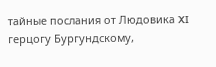тайные послания от Людовика XI герцогу Бургундскому,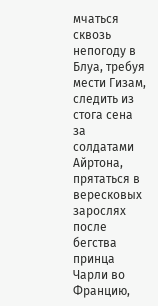мчаться сквозь непогоду в Блуа, требуя мести Гизам, следить из стога сена за солдатами Айртона, прятаться в вересковых зарослях после бегства принца Чарли во Францию,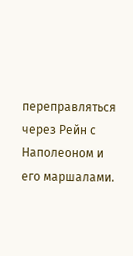переправляться через Рейн с Наполеоном и его маршалами.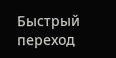Быстрый переход